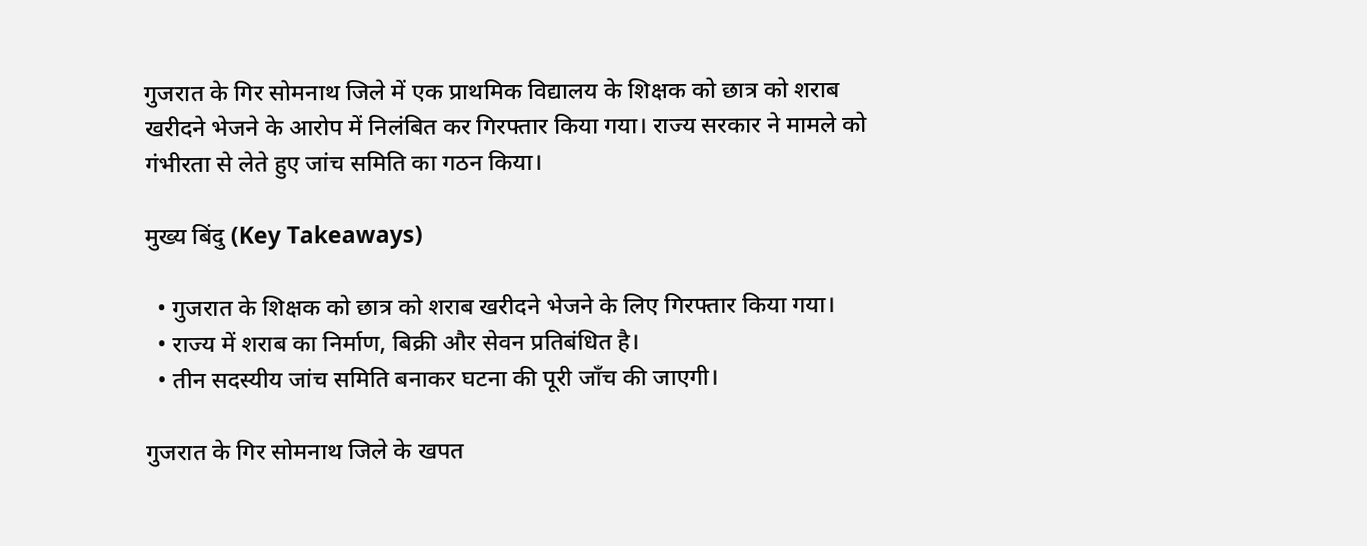गुजरात के गिर सोमनाथ जिले में एक प्राथमिक विद्यालय के शिक्षक को छात्र को शराब खरीदने भेजने के आरोप में निलंबित कर गिरफ्तार किया गया। राज्य सरकार ने मामले को गंभीरता से लेते हुए जांच समिति का गठन किया।

मुख्य बिंदु (Key Takeaways)

  • गुजरात के शिक्षक को छात्र को शराब खरीदने भेजने के लिए गिरफ्तार किया गया।
  • राज्य में शराब का निर्माण, बिक्री और सेवन प्रतिबंधित है।
  • तीन सदस्यीय जांच समिति बनाकर घटना की पूरी जाँच की जाएगी।

गुजरात के गिर सोमनाथ जिले के खपत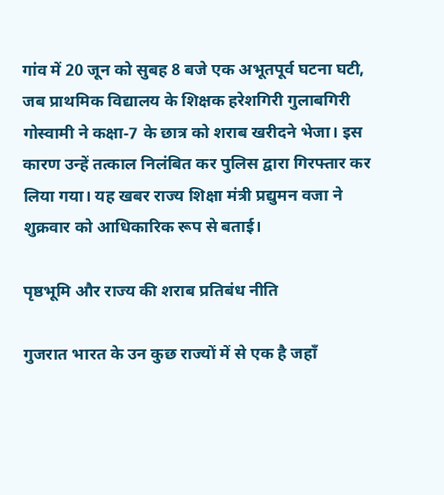गांव में 20 जून को सुबह 8 बजे एक अभूतपूर्व घटना घटी, जब प्राथमिक विद्यालय के शिक्षक हरेशगिरी गुलाबगिरी गोस्वामी ने कक्षा‑7 के छात्र को शराब खरीदने भेजा। इस कारण उन्हें तत्काल निलंबित कर पुलिस द्वारा गिरफ्तार कर लिया गया। यह खबर राज्य शिक्षा मंत्री प्रद्युमन वजा ने शुक्रवार को आधिकारिक रूप से बताई।

पृष्ठभूमि और राज्य की शराब प्रतिबंध नीति

गुजरात भारत के उन कुछ राज्यों में से एक है जहाँ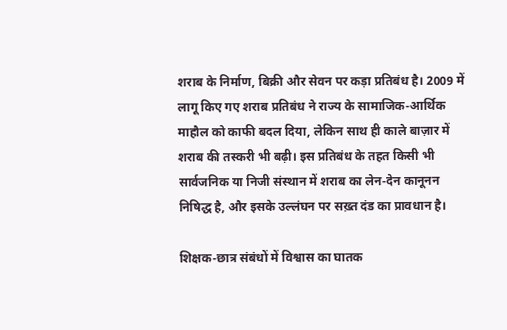शराब के निर्माण, बिक्री और सेवन पर कड़ा प्रतिबंध है। 2009 में लागू किए गए शराब प्रतिबंध ने राज्य के सामाजिक‑आर्थिक माहौल को काफी बदल दिया, लेकिन साथ ही काले बाज़ार में शराब की तस्करी भी बढ़ी। इस प्रतिबंध के तहत किसी भी सार्वजनिक या निजी संस्थान में शराब का लेन‑देन कानूनन निषिद्ध है, और इसके उल्लंघन पर सख़्त दंड का प्रावधान है।

शिक्षक‑छात्र संबंधों में विश्वास का घातक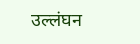उल्लंघन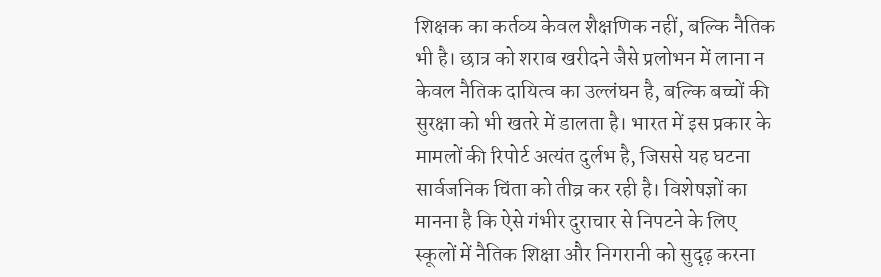शिक्षक का कर्तव्य केवल शैक्षणिक नहीं, बल्कि नैतिक भी है। छात्र को शराब खरीदने जैसे प्रलोभन में लाना न केवल नैतिक दायित्व का उल्लंघन है, बल्कि बच्चों की सुरक्षा को भी खतरे में डालता है। भारत में इस प्रकार के मामलों की रिपोर्ट अत्यंत दुर्लभ है, जिससे यह घटना सार्वजनिक चिंता को तीव्र कर रही है। विशेषज्ञों का मानना है कि ऐसे गंभीर दुराचार से निपटने के लिए स्कूलों में नैतिक शिक्षा और निगरानी को सुदृढ़ करना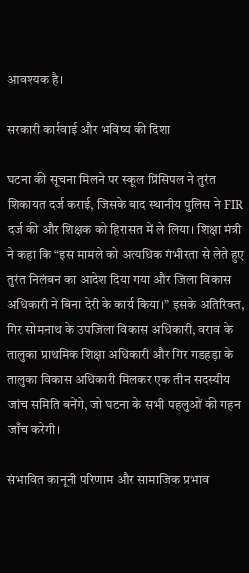आवश्यक है।

सरकारी कार्रवाई और भविष्य की दिशा

घटना की सूचना मिलने पर स्कूल प्रिंसिपल ने तुरंत शिकायत दर्ज कराई, जिसके बाद स्थानीय पुलिस ने FIR दर्ज की और शिक्षक को हिरासत में ले लिया। शिक्षा मंत्री ने कहा कि “इस मामले को अत्यधिक गंभीरता से लेते हुए तुरंत निलंबन का आदेश दिया गया और जिला विकास अधिकारी ने बिना देरी के कार्य किया।” इसके अतिरिक्त, गिर सोमनाथ के उपजिला विकास अधिकारी, वराव के तालुका प्राथमिक शिक्षा अधिकारी और गिर गडहड़ा के तालुका विकास अधिकारी मिलकर एक तीन सदस्यीय जांच समिति बनेंगे, जो घटना के सभी पहलुओं की गहन जाँच करेगी।

संभावित कानूनी परिणाम और सामाजिक प्रभाव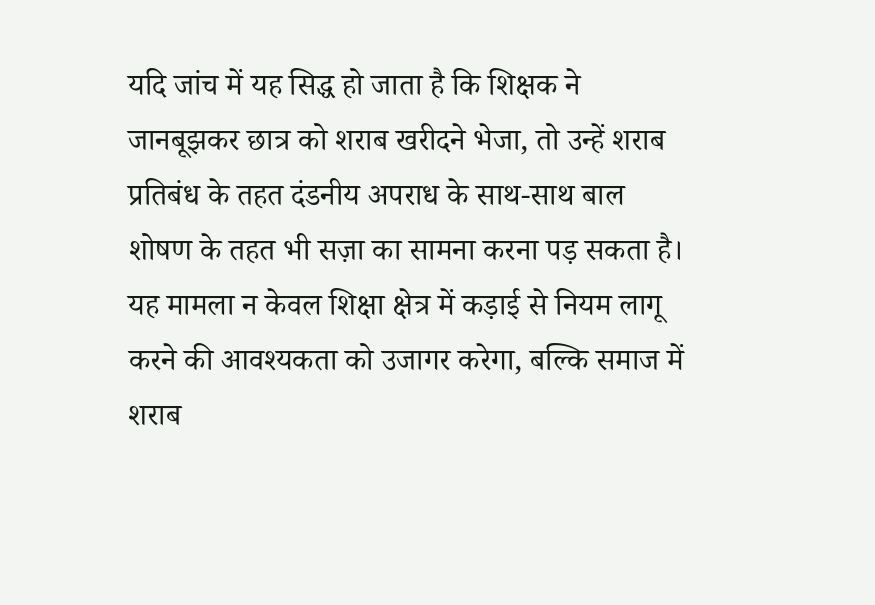यदि जांच में यह सिद्ध हो जाता है कि शिक्षक ने जानबूझकर छात्र को शराब खरीदने भेजा, तो उन्हें शराब प्रतिबंध के तहत दंडनीय अपराध के साथ-साथ बाल शोषण के तहत भी सज़ा का सामना करना पड़ सकता है। यह मामला न केवल शिक्षा क्षेत्र में कड़ाई से नियम लागू करने की आवश्यकता को उजागर करेगा, बल्कि समाज में शराब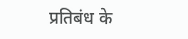प्रतिबंध के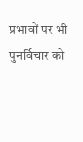प्रभावों पर भी पुनर्विचार को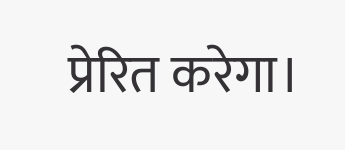प्रेरित करेगा।